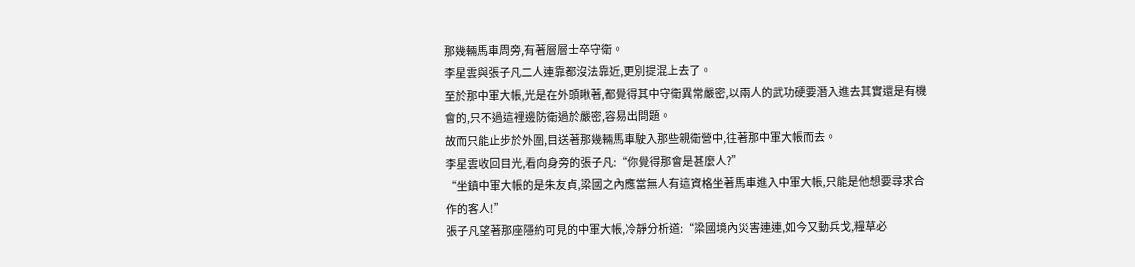那幾輛馬車周旁,有著層層士卒守衛。
李星雲與張子凡二人連靠都沒法靠近,更別提混上去了。
至於那中軍大帳,光是在外頭瞅著,都覺得其中守衛異常嚴密,以兩人的武功硬要潛入進去其實還是有機會的,只不過這裡邊防衛過於嚴密,容易出問題。
故而只能止步於外圍,目送著那幾輛馬車駛入那些親衛營中,往著那中軍大帳而去。
李星雲收回目光,看向身旁的張子凡:“你覺得那會是甚麼人?”
“坐鎮中軍大帳的是朱友貞,梁國之內應當無人有這資格坐著馬車進入中軍大帳,只能是他想要尋求合作的客人!”
張子凡望著那座隱約可見的中軍大帳,冷靜分析道:“梁國境內災害連連,如今又動兵戈,糧草必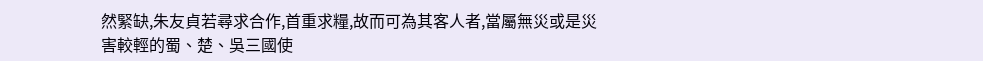然緊缺,朱友貞若尋求合作,首重求糧,故而可為其客人者,當屬無災或是災害較輕的蜀、楚、吳三國使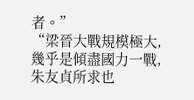者。”
“梁晉大戰規模極大,幾乎是傾盡國力一戰,朱友貞所求也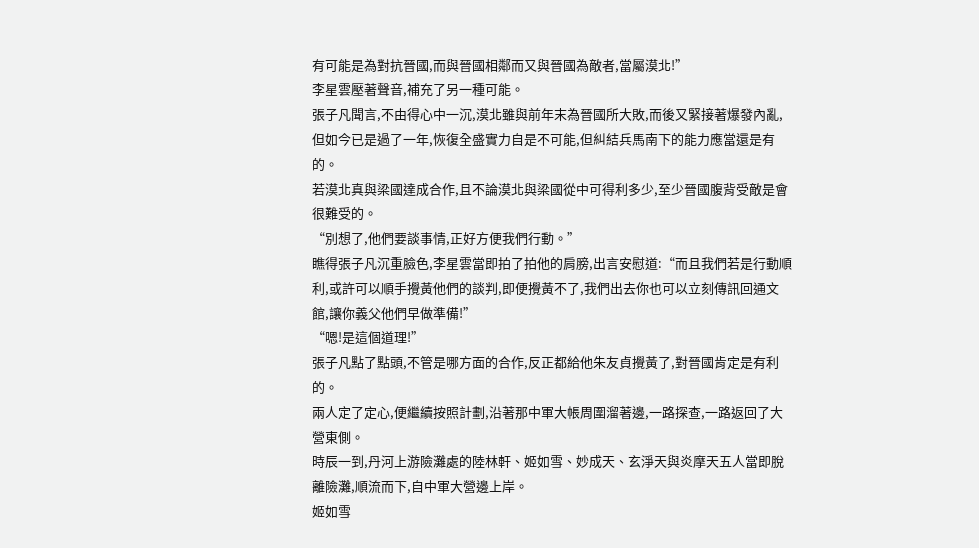有可能是為對抗晉國,而與晉國相鄰而又與晉國為敵者,當屬漠北!”
李星雲壓著聲音,補充了另一種可能。
張子凡聞言,不由得心中一沉,漠北雖與前年末為晉國所大敗,而後又緊接著爆發內亂,但如今已是過了一年,恢復全盛實力自是不可能,但糾結兵馬南下的能力應當還是有的。
若漠北真與梁國達成合作,且不論漠北與梁國從中可得利多少,至少晉國腹背受敵是會很難受的。
“別想了,他們要談事情,正好方便我們行動。”
瞧得張子凡沉重臉色,李星雲當即拍了拍他的肩膀,出言安慰道:“而且我們若是行動順利,或許可以順手攪黃他們的談判,即便攪黃不了,我們出去你也可以立刻傳訊回通文館,讓你義父他們早做準備!”
“嗯!是這個道理!”
張子凡點了點頭,不管是哪方面的合作,反正都給他朱友貞攪黃了,對晉國肯定是有利的。
兩人定了定心,便繼續按照計劃,沿著那中軍大帳周圍溜著邊,一路探查,一路返回了大營東側。
時辰一到,丹河上游險灘處的陸林軒、姬如雪、妙成天、玄淨天與炎摩天五人當即脫離險灘,順流而下,自中軍大營邊上岸。
姬如雪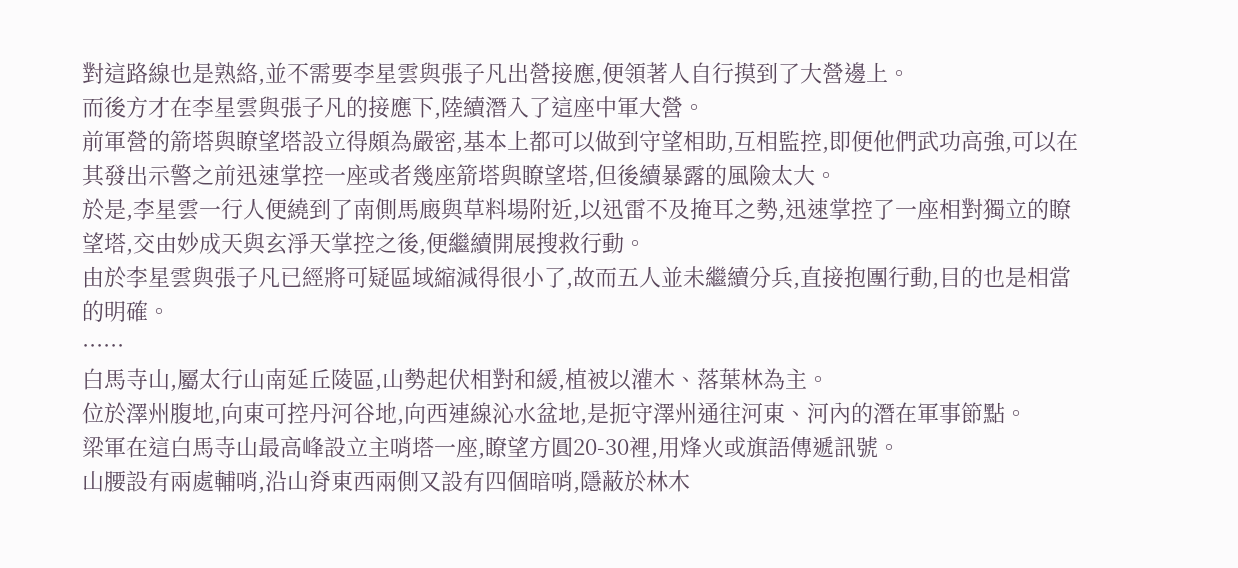對這路線也是熟絡,並不需要李星雲與張子凡出營接應,便領著人自行摸到了大營邊上。
而後方才在李星雲與張子凡的接應下,陸續潛入了這座中軍大營。
前軍營的箭塔與瞭望塔設立得頗為嚴密,基本上都可以做到守望相助,互相監控,即便他們武功高強,可以在其發出示警之前迅速掌控一座或者幾座箭塔與瞭望塔,但後續暴露的風險太大。
於是,李星雲一行人便繞到了南側馬廄與草料場附近,以迅雷不及掩耳之勢,迅速掌控了一座相對獨立的瞭望塔,交由妙成天與玄淨天掌控之後,便繼續開展搜救行動。
由於李星雲與張子凡已經將可疑區域縮減得很小了,故而五人並未繼續分兵,直接抱團行動,目的也是相當的明確。
······
白馬寺山,屬太行山南延丘陵區,山勢起伏相對和緩,植被以灌木、落葉林為主。
位於澤州腹地,向東可控丹河谷地,向西連線沁水盆地,是扼守澤州通往河東、河內的潛在軍事節點。
梁軍在這白馬寺山最高峰設立主哨塔一座,瞭望方圓20-30裡,用烽火或旗語傳遞訊號。
山腰設有兩處輔哨,沿山脊東西兩側又設有四個暗哨,隱蔽於林木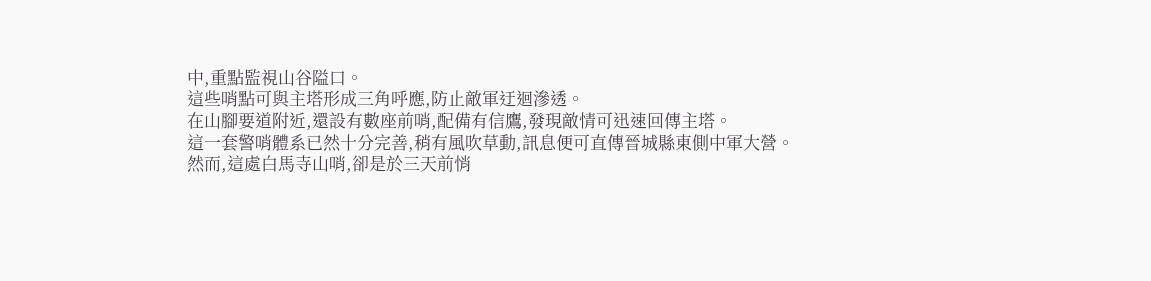中,重點監視山谷隘口。
這些哨點可與主塔形成三角呼應,防止敵軍迂迴滲透。
在山腳要道附近,還設有數座前哨,配備有信鷹,發現敵情可迅速回傳主塔。
這一套警哨體系已然十分完善,稍有風吹草動,訊息便可直傳晉城縣東側中軍大營。
然而,這處白馬寺山哨,卻是於三天前悄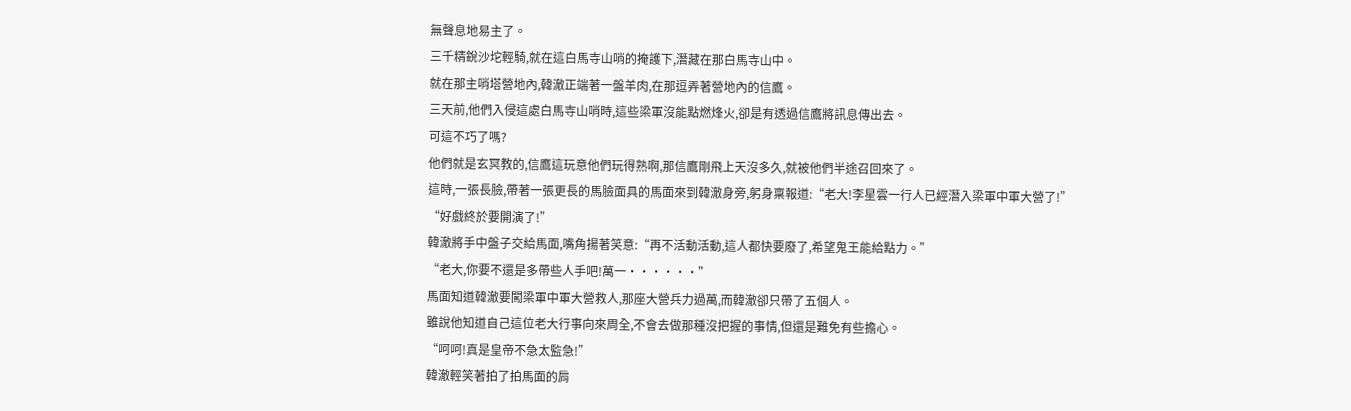無聲息地易主了。
三千精銳沙坨輕騎,就在這白馬寺山哨的掩護下,潛藏在那白馬寺山中。
就在那主哨塔營地內,韓澈正端著一盤羊肉,在那逗弄著營地內的信鷹。
三天前,他們入侵這處白馬寺山哨時,這些梁軍沒能點燃烽火,卻是有透過信鷹將訊息傳出去。
可這不巧了嗎?
他們就是玄冥教的,信鷹這玩意他們玩得熟啊,那信鷹剛飛上天沒多久,就被他們半途召回來了。
這時,一張長臉,帶著一張更長的馬臉面具的馬面來到韓澈身旁,躬身稟報道:“老大!李星雲一行人已經潛入梁軍中軍大營了!”
“好戲終於要開演了!”
韓澈將手中盤子交給馬面,嘴角揚著笑意:“再不活動活動,這人都快要廢了,希望鬼王能給點力。”
“老大,你要不還是多帶些人手吧!萬一······”
馬面知道韓澈要闖梁軍中軍大營救人,那座大營兵力過萬,而韓澈卻只帶了五個人。
雖說他知道自己這位老大行事向來周全,不會去做那種沒把握的事情,但還是難免有些擔心。
“呵呵!真是皇帝不急太監急!”
韓澈輕笑著拍了拍馬面的肩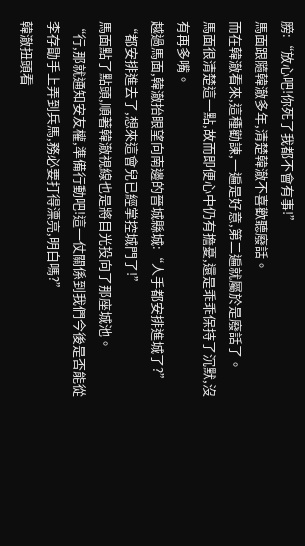膀:“放心吧!你死了我都不會有事!”
馬面跟隨韓澈多年,清楚韓澈不喜歡聽廢話。
而在韓澈看來,這種勸諫,一遍是好意,第二遍就屬於是廢話了。
馬面很清楚這一點,故而即便心中仍有擔憂,還是乖乖保持了沉默,沒有再多嘴。
越過馬面,韓澈抬眼望向南邊的晉城縣城:“人手都安排進城了?”
“都安排進去了,想來這會兒已經掌控城門了!”
馬面點了點頭,順著韓澈視線也是將目光投向了那座城池。
“行,那就通知安友權,準備行動吧!這一仗關係到我們今後是否能從李存勖手上弄到兵馬,務必要打得漂亮,明白嗎?”
韓澈扭頭看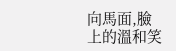向馬面,臉上的溫和笑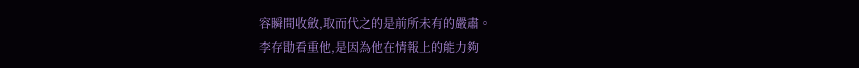容瞬間收斂,取而代之的是前所未有的嚴肅。
李存勖看重他,是因為他在情報上的能力夠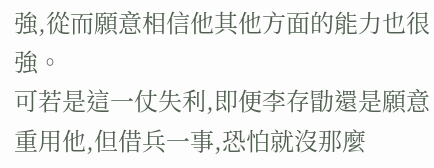強,從而願意相信他其他方面的能力也很強。
可若是這一仗失利,即便李存勖還是願意重用他,但借兵一事,恐怕就沒那麼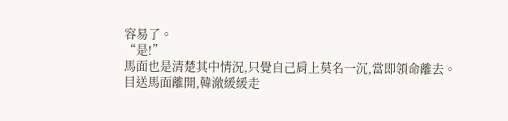容易了。
“是!”
馬面也是清楚其中情況,只覺自己肩上莫名一沉,當即領命離去。
目送馬面離開,韓澈緩緩走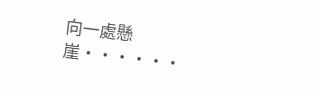向一處懸崖······